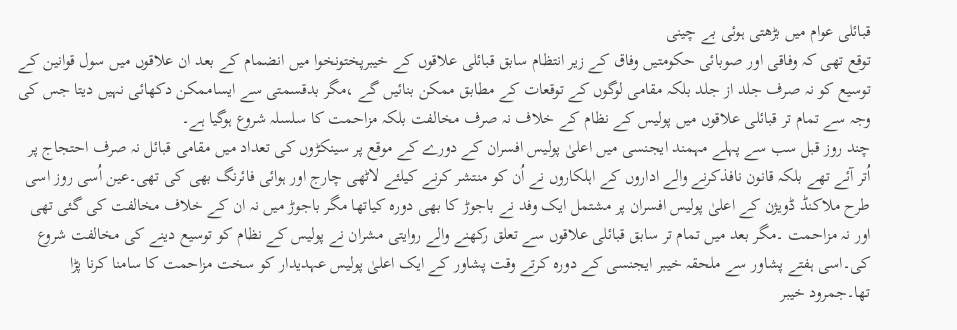قبائلی عوام میں بڑھتی ہوئی بے چینی
توقع تھی کہ وفاقی اور صوبائی حکومتیں وفاق کے زیر انتظام سابق قبائلی علاقوں کے خیبرپختونخوا میں انضمام کے بعد ان علاقوں میں سول قوانین کے توسیع کو نہ صرف جلد از جلد بلکہ مقامی لوگوں کے توقعات کے مطابق ممکن بنائیں گے ،مگر بدقسمتی سے ایساممکن دکھائی نہیں دیتا جس کی وجہ سے تمام تر قبائلی علاقوں میں پولیس کے نظام کے خلاف نہ صرف مخالفت بلکہ مزاحمت کا سلسلہ شروع ہوگیا ہے۔
چند روز قبل سب سے پہلے مہمند ایجنسی میں اعلیٰ پولیس افسران کے دورے کے موقع پر سینکڑوں کی تعداد میں مقامی قبائل نہ صرف احتجاج پر اُتر آئے تھے بلکہ قانون نافذکرنے والے اداروں کے اہلکاروں نے اُن کو منتشر کرنے کیلئے لاٹھی چارج اور ہوائی فائرنگ بھی کی تھی۔عین اُسی روز اسی طرح ملاکنڈ ڈویژن کے اعلیٰ پولیس افسران پر مشتمل ایک وفد نے باجوڑ کا بھی دورہ کیاتھا مگر باجوڑ میں نہ ان کے خلاف مخالفت کی گئی تھی اور نہ مزاحمت ۔مگر بعد میں تمام تر سابق قبائلی علاقوں سے تعلق رکھنے والے روایتی مشران نے پولیس کے نظام کو توسیع دینے کی مخالفت شروع کی۔اسی ہفتے پشاور سے ملحقہ خیبر ایجنسی کے دورہ کرتے وقت پشاور کے ایک اعلیٰ پولیس عہدیدار کو سخت مزاحمت کا سامنا کرنا پڑا تھا۔جمرود خیبر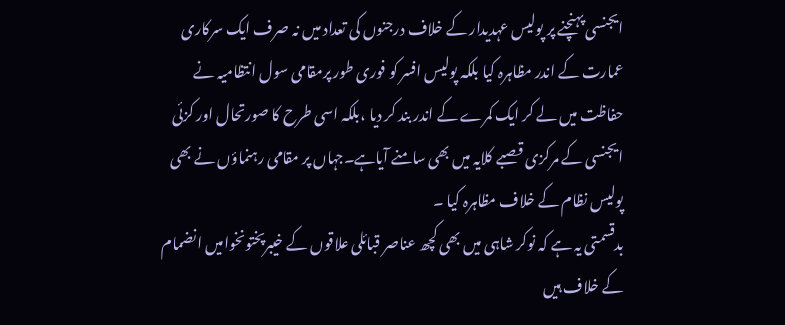ایجنسی پہنچنے پر پولیس عہدیدار کے خلاف درجنوں کی تعداد میں نہ صرف ایک سرکاری عمارت کے اندر مظاہرہ کیا بلکہ پولیس افسر کو فوری طور پرمقامی سول انتظامیہ نے حفاظت میں لے کر ایک کمرے کے اندر بند کر دیا ،بلکہ اسی طرح کا صورتحال اور کزئی ایجنسی کے مرکزی قصبے کلایہ میں بھی سامنے آیاہے۔جہاں پر مقامی رہنماؤں نے بھی پولیس نظام کے خلاف مظاہرہ کیا ۔
بدقسمتی یہ ہے کہ نوکر شاہی میں بھی کچھ عناصر قبائلی علاقوں کے خیبرپختونخوامیں انضمام کے خلاف ہیں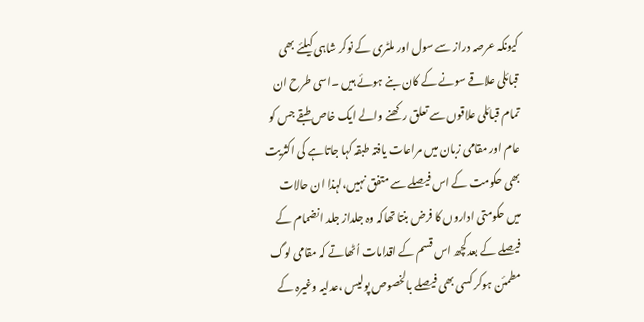کیونکہ عرصہ دراز سے سول اور ملٹری کے نوکر شاہی کیلئے بھی قبائلی علاقے سونے کے کان بنے ہوئے ہیں ۔اسی طرح ان تمام قبائلی علاقوں سے تعلق رکھنے والے ایک خاص طبقے جس کو عام اور مقامی زبان میں مراعات یافتہ طبقہ کہا جاتاہے کی اکثریت بھی حکومت کے اس فیصلے سے متفق نہیں،لہذا ان حالات میں حکومتی اداروں کا فرض بنتا تھاکہ وہ جلداز جلد انضمام کے فیصلے کے بعدکچھ اس قسم کے اقدامات اُٹھاتے کہ مقامی لوگ مطمئن ہوکر کسی بھی فیصلے بالخصوص پولیس ،عدلیہ وغیرہ کے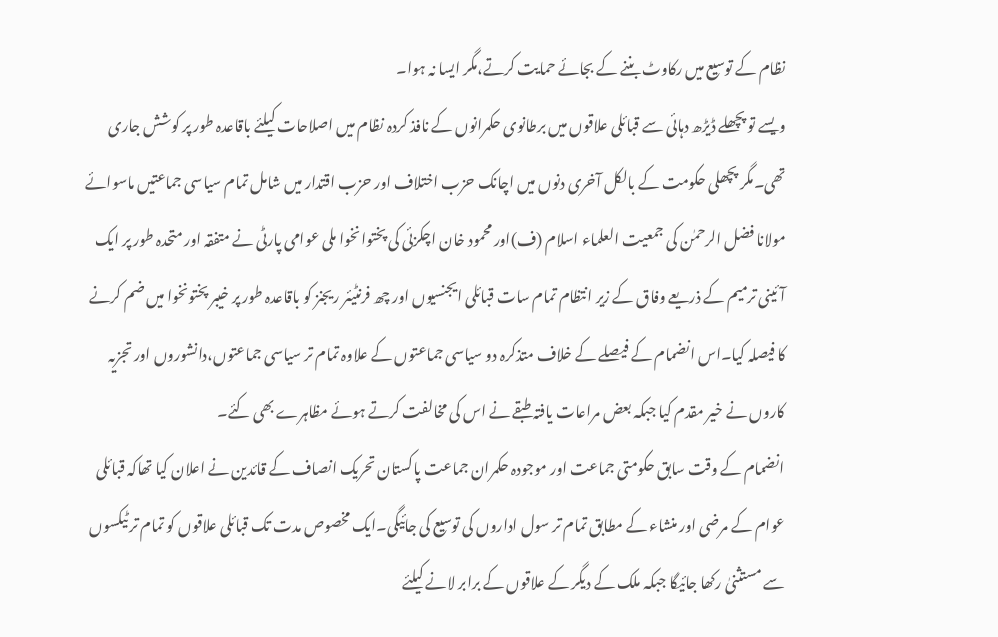نظام کے توسیع میں رکاوٹ بننے کے بجائے حمایت کرتے،مگر ایسا نہ ہوا۔
ویسے تو پچھلے ڈیڑھ دہائی سے قبائلی علاقوں میں برطانوی حکمرانوں کے نافذ کردہ نظام میں اصلاحات کیلئے باقاعدہ طور پر کوشش جاری تھی۔مگر پچھلی حکومت کے بالکل آخری دنوں میں اچانک حزب اختلاف اور حزب اقتدار میں شامل تمام سیاسی جماعتیں ماسوائے مولانا فضل الرحمٰن کی جمعیت العلماء اسلام (ف)اور محمود خان اچکزئی کی پختوانخوا ملی عوامی پارٹی نے متفقہ اور متحدہ طور پر ایک آئینی ترمیم کے ذریعے وفاق کے زیر انتظام تمام سات قبائلی ایجنسیوں اور چھ فرنٹیئر ریجنز کو باقاعدہ طور پر خیبر پختونخوا میں ضم کرنے کا فیصلہ کیا۔اس انضمام کے فیصلے کے خلاف متذکرہ دو سیاسی جماعتوں کے علاوہ تمام تر سیاسی جماعتوں،دانشوروں اور تجزیہ کاروں نے خیر مقدم کیا جبکہ بعض مراعات یافتہ طبقے نے اس کی مخالفت کرتے ہوئے مظاہرے بھی کئے۔
انضمام کے وقت سابق حکومتی جماعت اور موجودہ حکمران جماعت پاکستان تحریک انصاف کے قائدین نے اعلان کیا تھاکہ قبائلی عوام کے مرضی اور منشاء کے مطابق تمام تر سول اداروں کی توسیع کی جائیگی۔ایک مخصوص مدت تک قبائلی علاقوں کو تمام تر ٹیکسوں سے مستثنیٰ رکھا جائیگا جبکہ ملک کے دیگر کے علاقوں کے برابر لانے کیلئے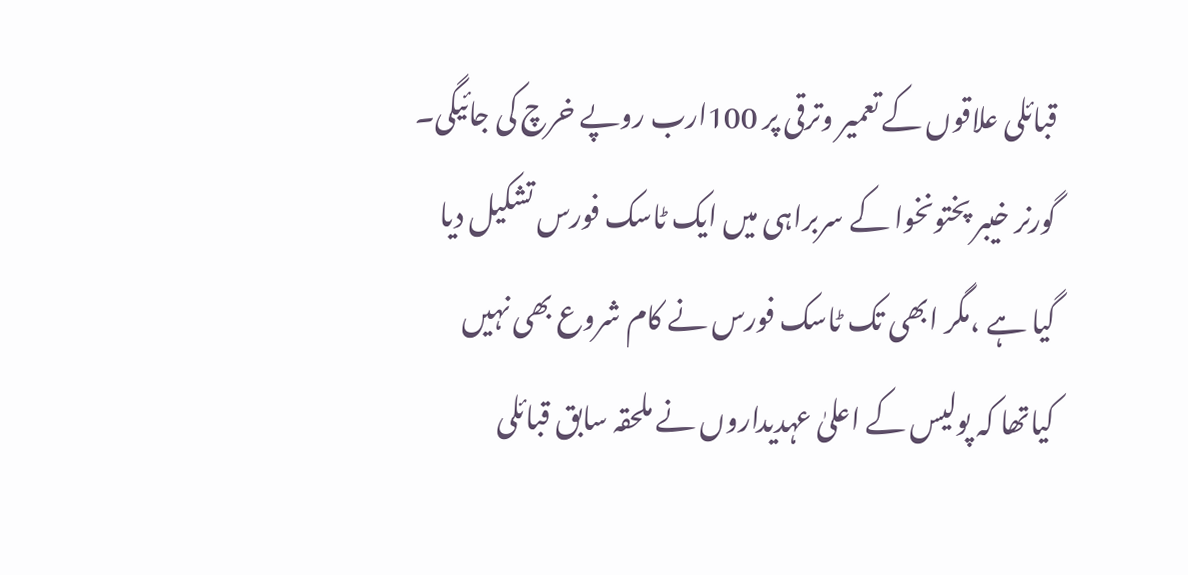قبائلی علاقوں کے تعمیر وترقی پر 100ارب روپے خرچ کی جائیگی۔ گورنر خیبر پختونخوا کے سربراہی میں ایک ٹاسک فورس تشکیل دیا گیا ہے ،مگر ابھی تک ٹاسک فورس نے کام شروع بھی نہیں کیاتھا کہ پولیس کے اعلیٰ عہدیداروں نے ملحقہ سابق قبائلی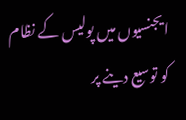ایجنسیوں میں پولیس کے نظام کو توسیع دینے پر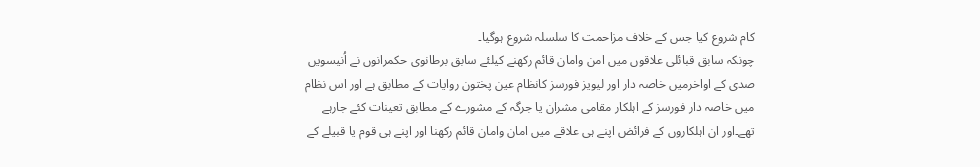کام شروع کیا جس کے خلاف مزاحمت کا سلسلہ شروع ہوگیا۔
چونکہ سابق قبائلی علاقوں میں امن وامان قائم رکھنے کیلئے سابق برطانوی حکمرانوں نے اُنیسویں صدی کے اواخرمیں خاصہ دار اور لیویز فورسز کانظام عین پختون روایات کے مطابق ہے اور اس نظام میں خاصہ دار فورسز کے اہلکار مقامی مشران یا جرگہ کے مشورے کے مطابق تعینات کئے جارہے تھے۔اور ان اہلکاروں کے فرائض اپنے ہی علاقے میں امان وامان قائم رکھنا اور اپنے ہی قوم یا قبیلے کے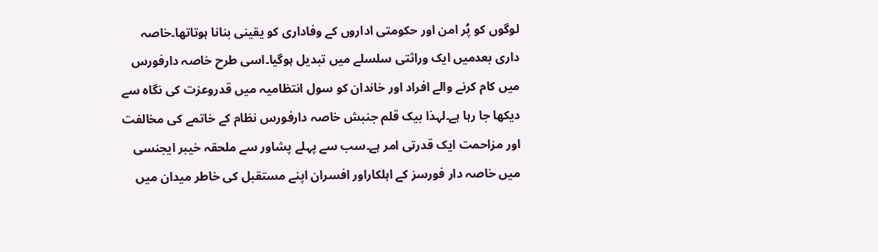لوگوں کو پُر امن اور حکومتی اداروں کے وفاداری کو یقینی بنانا ہوتاتھا۔خاصہ داری بعدمیں ایک وراثتی سلسلے میں تبدیل ہوگیا۔اسی طرح خاصہ دارفورس میں کام کرنے والے افراد اور خاندان کو سول انتظامیہ میں قدروعزت کی نگاہ سے دیکھا جا رہا ہے۔لہذا بیک قلم جنبش خاصہ دارفورس نظام کے خاتمے کی مخالفت اور مزاحمت ایک قدرتی امر ہے۔سب سے پہلے پشاور سے ملحقہ خیبر ایجنسی میں خاصہ دار فورسز کے اہلکاراور افسران اپنے مستقبل کی خاطر میدان میں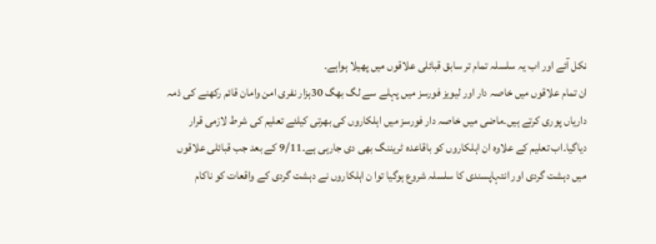نکل آئے اور اب یہ سلسلہ تمام تر سابق قبائلی علاقوں میں پھیلا ہواہے۔
ان تمام علاقوں میں خاصہ دار اور لیویز فورسز میں پہلے سے لگ بھگ 30ہزار نفری امن وامان قائم رکھنے کی ذمہ داریاں پوری کرتے ہیں۔ماضی میں خاصہ دار فورسز میں اہلکاروں کی بھرتی کیلئے تعلیم کی شرط لازمی قرار دیاگیا۔اب تعلیم کے علاوہ ان اہلکاروں کو باقاعدہ ٹریننگ بھی دی جارہی ہے۔9/11 کے بعد جب قبائلی علاقوں میں دہشت گردی اور انتہاپسندی کا سلسلہ شروع ہوگیا توا ن اہلکاروں نے دہشت گردی کے واقعات کو ناکام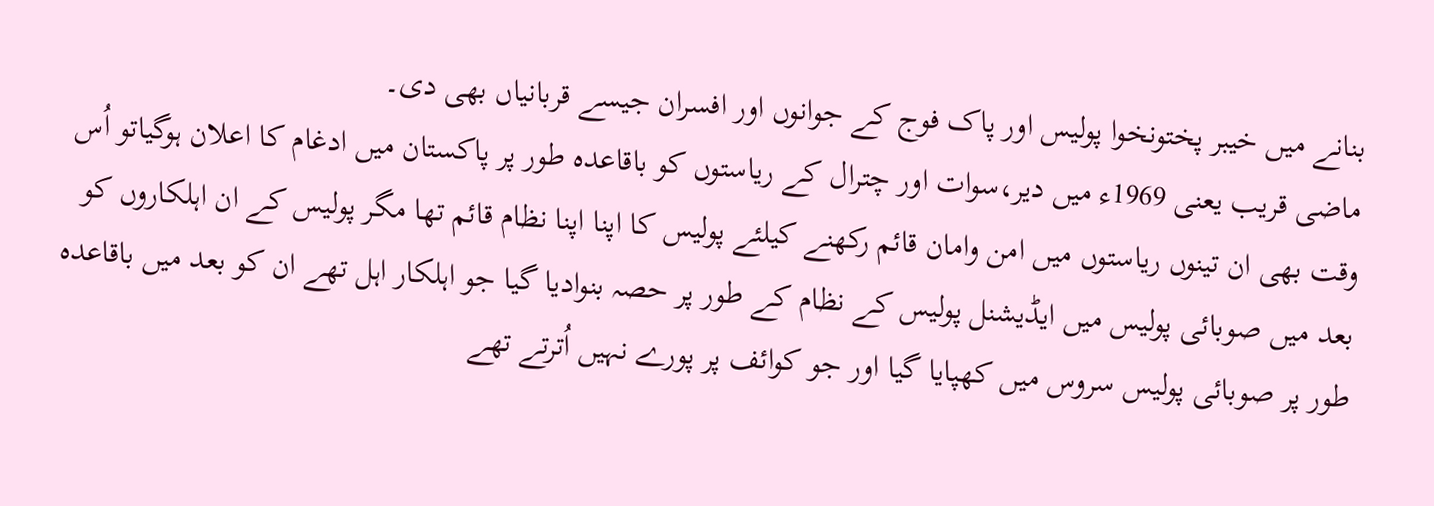بنانے میں خیبر پختونخوا پولیس اور پاک فوج کے جوانوں اور افسران جیسے قربانیاں بھی دی۔
ماضی قریب یعنی 1969ء میں دیر،سوات اور چترال کے ریاستوں کو باقاعدہ طور پر پاکستان میں ادغام کا اعلان ہوگیاتو اُس وقت بھی ان تینوں ریاستوں میں امن وامان قائم رکھنے کیلئے پولیس کا اپنا اپنا نظام قائم تھا مگر پولیس کے ان اہلکاروں کو بعد میں صوبائی پولیس میں ایڈیشنل پولیس کے نظام کے طور پر حصہ بنوادیا گیا جو اہلکار اہل تھے ان کو بعد میں باقاعدہ طور پر صوبائی پولیس سروس میں کھپایا گیا اور جو کوائف پر پورے نہیں اُترتے تھے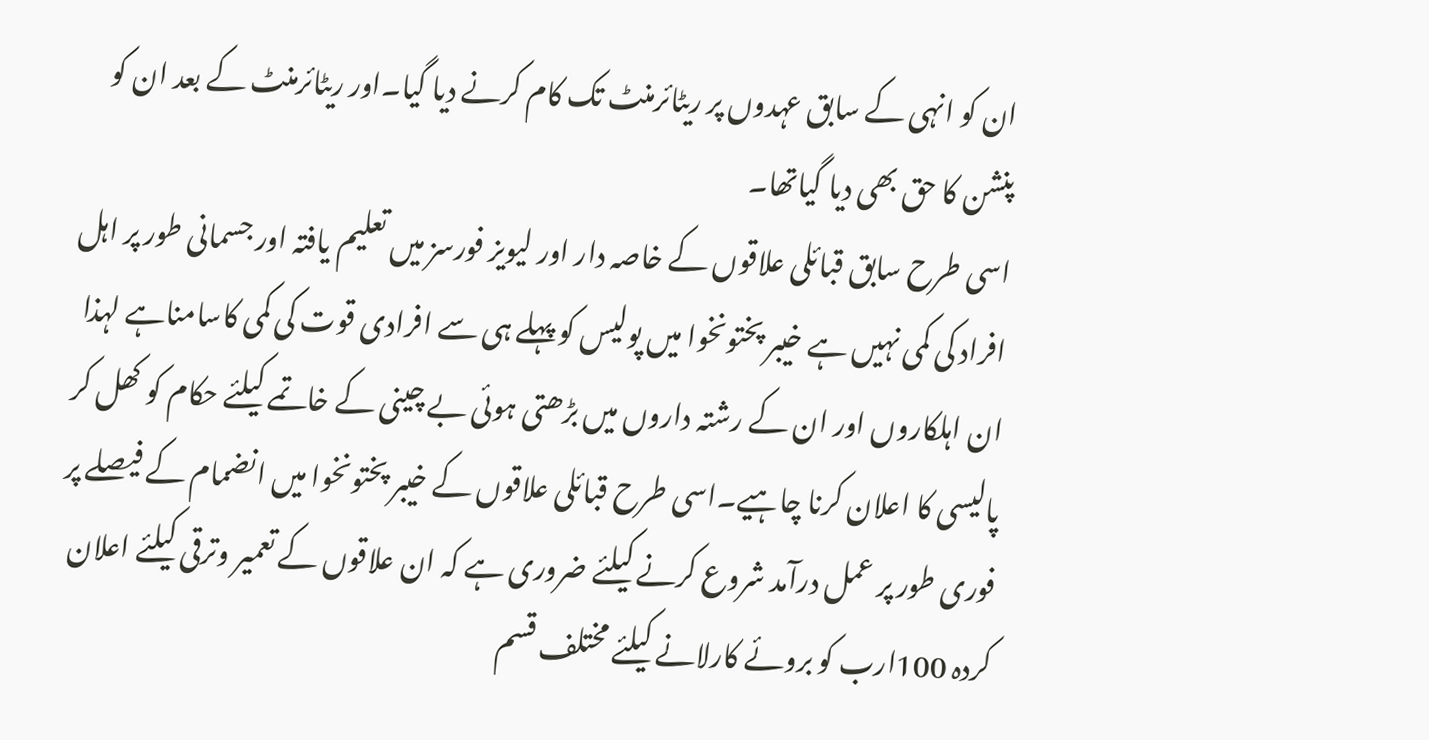ان کو انہی کے سابق عہدوں پر ریٹائرمنٹ تک کام کرنے دیا گیا۔اور ریٹائرمنٹ کے بعد ان کو پنشن کا حق بھی دیا گیاتھا۔
اسی طرح سابق قبائلی علاقوں کے خاصہ دار اور لیویز فورسز میں تعلیم یافتہ اور جسمانی طور پر اہل افراد کی کمی نہیں ہے خیبر پختونخوا میں پولیس کو پہلے ہی سے افرادی قوت کی کمی کاسامناہے لہذا ان اہلکاروں اور ان کے رشتہ داروں میں بڑھتی ہوئی بے چینی کے خاتمے کیلئے حکام کو کھل کر پالیسی کا اعلان کرنا چاہیے۔اسی طرح قبائلی علاقوں کے خیبر پختونخوا میں انضمام کے فیصلے پر فوری طور پر عمل درآمد شروع کرنے کیلئے ضروری ہے کہ ان علاقوں کے تعمیر وترقی کیلئے اعلان کردہ 100ارب کو بروئے کارلانے کیلئے مختلف قسم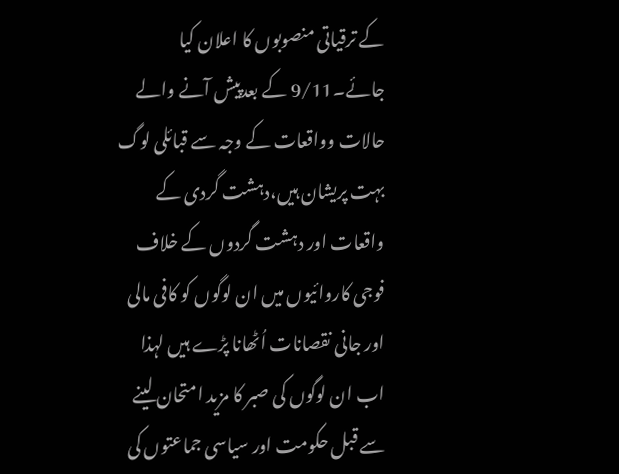کے ترقیاتی منصوبوں کا اعلان کیا جائے۔9/11 کے بعدپیش آنے والے حالات وواقعات کے وجہ سے قبائلی لوگ بہت پریشان ہیں،دہشت گردی کے واقعات اور دہشت گردوں کے خلاف فوجی کاروائیوں میں ان لوگوں کو کافی مالی اور جانی نقصانات اُٹھانا پڑے ہیں لہذا اب ان لوگوں کی صبر کا مزید امتحان لینے سے قبل حکومت اور سیاسی جماعتوں کی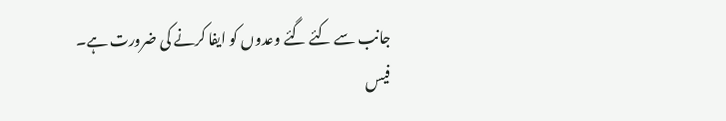جانب سے کئے گئے وعدوں کو ایفا کرنے کی ضرورت ہے۔
فیس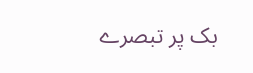بک پر تبصرے